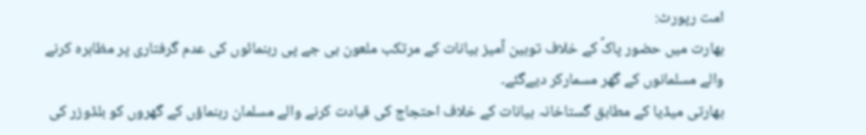امت رپورٹ:
بھارت میں حضور پاکؐ کے خلاف توہین آمیز بیانات کے مرتکب ملعون بی جے پی رہنمائوں کی عدم گرفتاری پر مظاہرہ کرنے والے مسلمانوں کے گھر مسمارکر دیےگئے۔
بھارتی میڈیا کے مطابق گستاخانہ بیانات کے خلاف احتجاج کی قیادت کرنے والے مسلمان رہنماؤں کے گھروں کو بلڈوزر کی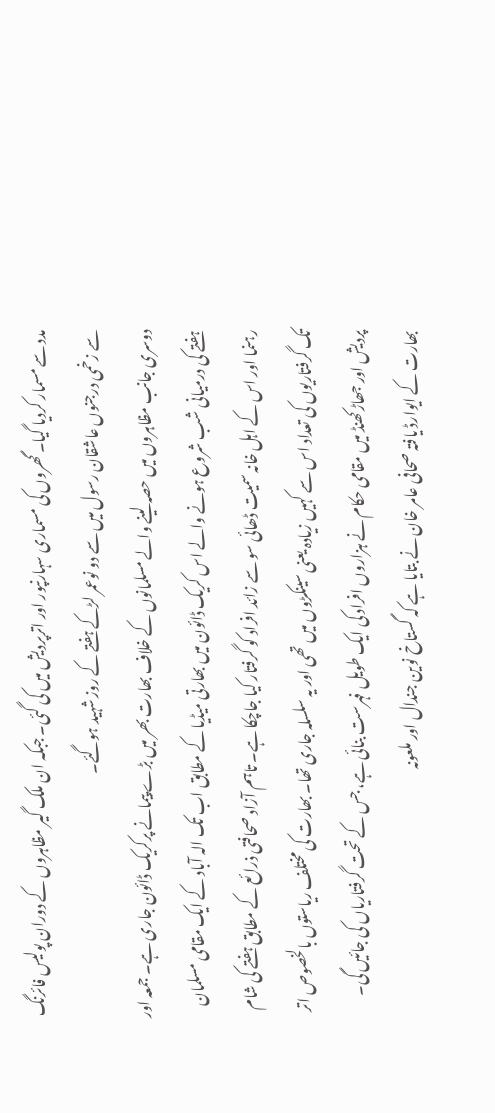مدد سے مسمار کردیا گیا۔ گھروں کی مسماری سہارنپور اور اترپردیش میں کی گئی۔ جبکہ ان ملک گیر مظاہروں کے دوران پولیس فائرنگ سے زخمی درجنوں عاشقان رسول میں سے دو نوعمر لڑکے ہفتے کے روز شہید ہوگئے۔
دوسری جانب مظاہروں میں حصہ لینے والے مسلمانوں کے خلاف بھارت بھر میں بڑے پیمانے پرکریک ڈائون جاری ہے۔ جمعہ اور ہفتے کی درمیانی شب شروع ہونے والے اس کریک ڈائون میں بھارتی میڈیا کے مطابق اب تک الہ آباد کے ایک مقامی مسلمان رہنما اور اس کے اہل خانہ سمیت ڈھائی سو سے زائد افراد کو گرفتار کیا جاچکا ہے۔ تاہم آزاد صحافتی ذرائع کے مطابق ہفتے کی شام تک گرفتاریوں کی تعداد اس سے کہیں زیادہ یعنی سینکڑوں میں تھی اور یہ سلسلہ جاری تھا۔ بھارت کی مختلف ریاستوں بالخصوص اتر پردیش اور جھاڑکھنڈ میں مقامی حکام نے ہزاروں افراد کی ایک طویل فہرست بنائی ہے، جس کے تحت گرفتاریاں کی جائیں گی۔
بھارت کے ایوارڈ یافتہ صحافی عامر خان نے بتایا ہے کہ گستاخ نوین جندال اور ملعونہ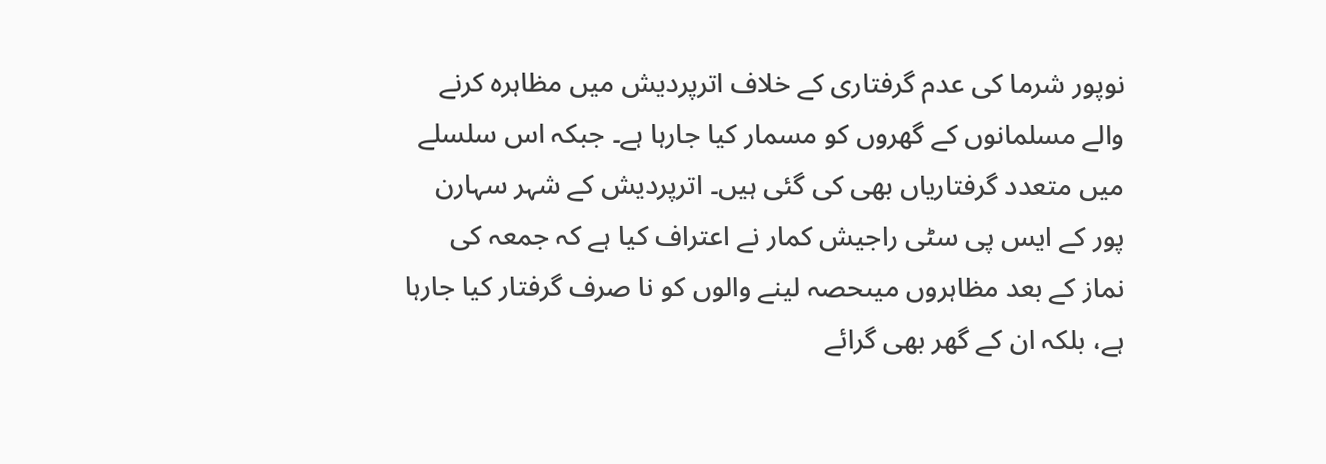نوپور شرما کی عدم گرفتاری کے خلاف اترپردیش میں مظاہرہ کرنے والے مسلمانوں کے گھروں کو مسمار کیا جارہا ہے۔ جبکہ اس سلسلے میں متعدد گرفتاریاں بھی کی گئی ہیں۔ اترپردیش کے شہر سہارن پور کے ایس پی سٹی راجیش کمار نے اعتراف کیا ہے کہ جمعہ کی نماز کے بعد مظاہروں میںحصہ لینے والوں کو نا صرف گرفتار کیا جارہا ہے، بلکہ ان کے گھر بھی گرائے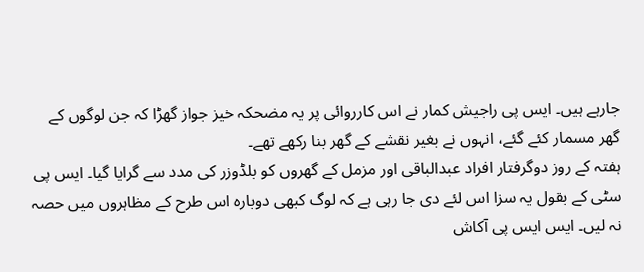جارہے ہیں۔ ایس پی راجیش کمار نے اس کارروائی پر یہ مضحکہ خیز جواز گھڑا کہ جن لوگوں کے گھر مسمار کئے گئے، انہوں نے بغیر نقشے کے گھر بنا رکھے تھے۔
ہفتہ کے روز دوگرفتار افراد عبدالباقی اور مزمل کے گھروں کو بلڈوزر کی مدد سے گرایا گیا۔ ایس پی سٹی کے بقول یہ سزا اس لئے دی جا رہی ہے کہ لوگ کبھی دوبارہ اس طرح کے مظاہروں میں حصہ نہ لیں۔ ایس ایس پی آکاش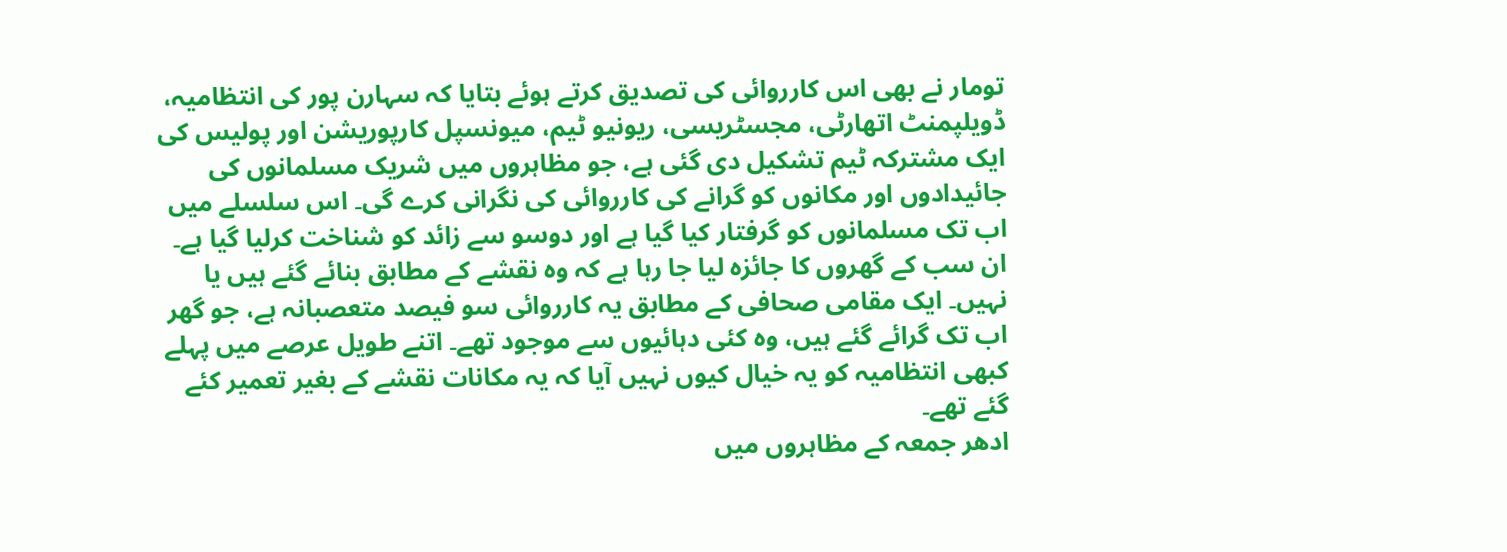تومار نے بھی اس کارروائی کی تصدیق کرتے ہوئے بتایا کہ سہارن پور کی انتظامیہ، ڈویلپمنٹ اتھارٹی، مجسٹریسی، ریونیو ٹیم، میونسپل کارپوریشن اور پولیس کی ایک مشترکہ ٹیم تشکیل دی گئی ہے، جو مظاہروں میں شریک مسلمانوں کی جائیدادوں اور مکانوں کو گرانے کی کارروائی کی نگرانی کرے گی۔ اس سلسلے میں اب تک مسلمانوں کو گرفتار کیا گیا ہے اور دوسو سے زائد کو شناخت کرلیا گیا ہے۔ ان سب کے گھروں کا جائزہ لیا جا رہا ہے کہ وہ نقشے کے مطابق بنائے گئے ہیں یا نہیں۔ ایک مقامی صحافی کے مطابق یہ کارروائی سو فیصد متعصبانہ ہے، جو گھر اب تک گرائے گئے ہیں، وہ کئی دہائیوں سے موجود تھے۔ اتنے طویل عرصے میں پہلے کبھی انتظامیہ کو یہ خیال کیوں نہیں آیا کہ یہ مکانات نقشے کے بغیر تعمیر کئے گئے تھے۔
ادھر جمعہ کے مظاہروں میں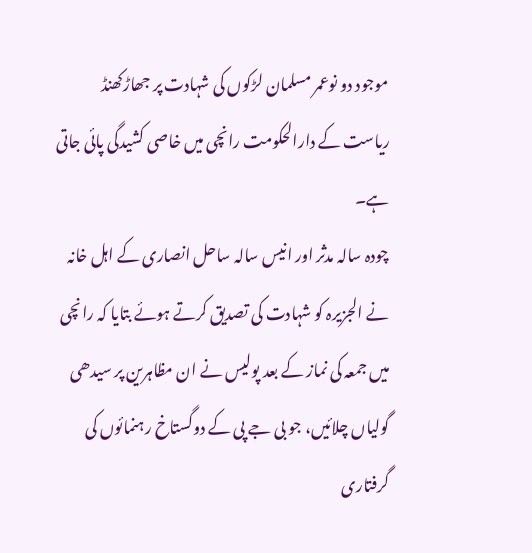موجود دو نوعمر مسلمان لڑکوں کی شہادت پر جھاڑکھنڈ ریاست کے دارالحکومت رانچی میں خاصی کشیدگی پائی جاتی ہے۔
چودہ سالہ مدثر اور انیس سالہ ساحل انصاری کے اہل خانہ نے الجزیرہ کو شہادت کی تصدیق کرتے ہوئے بتایا کہ رانچی میں جمعہ کی نماز کے بعد پولیس نے ان مظاہرین پر سیدھی گولیاں چلائیں، جو بی جے پی کے دوگستاخ رہنمائوں کی گرفتاری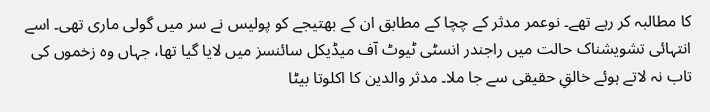کا مطالبہ کر رہے تھے۔ نوعمر مدثر کے چچا کے مطابق ان کے بھتیجے کو پولیس نے سر میں گولی ماری تھی۔ اسے انتہائی تشویشناک حالت میں راجندر انسٹی ٹیوٹ آف میڈیکل سائنسز میں لایا گیا تھا، جہاں وہ زخموں کی تاب نہ لاتے ہوئے خالقِ حقیقی سے جا ملا۔ مدثر والدین کا اکلوتا بیٹا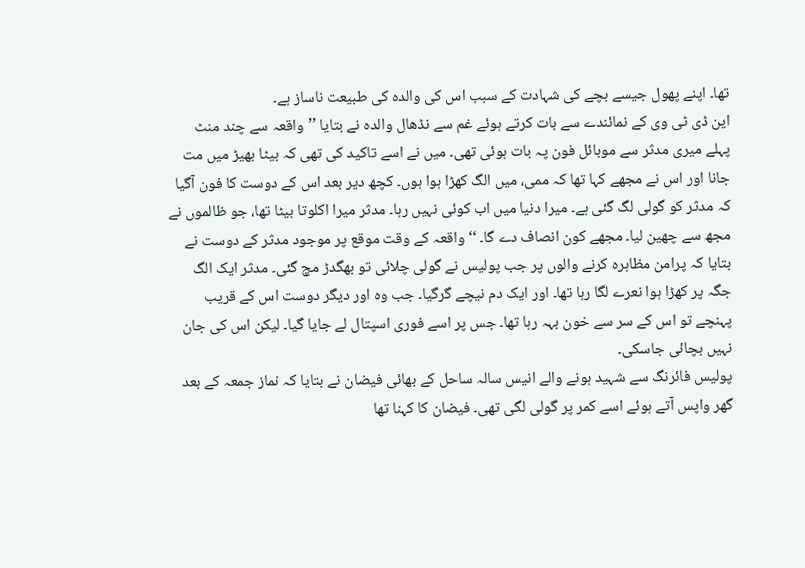تھا۔ اپنے پھول جیسے بچے کی شہادت کے سبب اس کی والدہ کی طبیعت ناساز ہے۔
این ڈی ٹی وی کے نمائندے سے بات کرتے ہوئے غم سے نڈھال والدہ نے بتایا ’’واقعہ سے چند منٹ پہلے میری مدثر سے موبائل فون پہ بات ہوئی تھی۔ میں نے اسے تاکید کی تھی کہ بیٹا بھیڑ میں مت جانا اور اس نے مجھے کہا تھا کہ ممی، میں الگ کھڑا ہوا ہوں۔ کچھ دیر بعد اس کے دوست کا فون آگیا کہ مدثر کو گولی لگ گئی ہے۔ میرا دنیا میں اب کوئی نہیں رہا۔ مدثر میرا اکلوتا بیٹا تھا، جو ظالموں نے مجھ سے چھین لیا۔ مجھے کون انصاف دے گا۔ ‘‘ واقعہ کے وقت موقع پر موجود مدثر کے دوست نے بتایا کہ پرامن مظاہرہ کرنے والوں پر جب پولیس نے گولی چلائی تو بھگدڑ مچ گئی۔ مدثر ایک الگ جگہ پر کھڑا ہوا نعرے لگا رہا تھا۔ اور ایک دم نیچے گرگیا۔ جب وہ اور دیگر دوست اس کے قریب پہنچے تو اس کے سر سے خون بہہ رہا تھا۔ جس پر اسے فوری اسپتال لے جایا گیا۔ لیکن اس کی جان نہیں بچائی جاسکی۔
پولیس فائرنگ سے شہید ہونے والے انیس سالہ ساحل کے بھائی فیضان نے بتایا کہ نماز جمعہ کے بعد گھر واپس آتے ہوئے اسے کمر پر گولی لگی تھی۔ فیضان کا کہنا تھا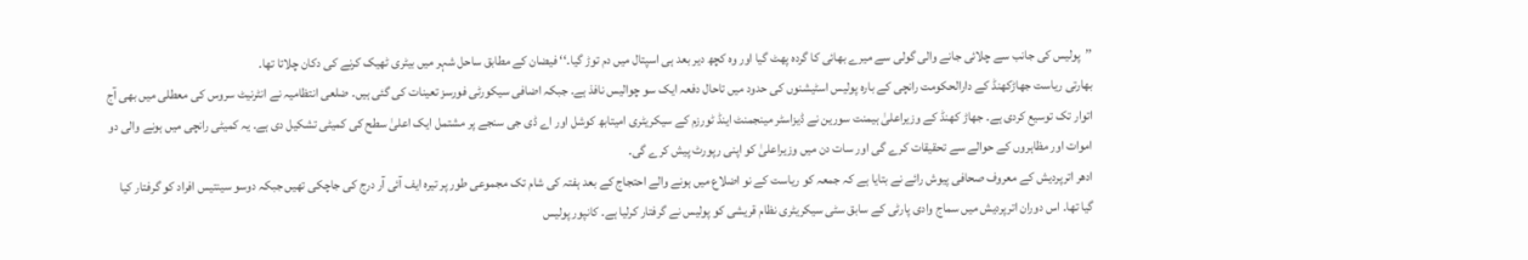’’پولیس کی جانب سے چلائی جانے والی گولی سے میرے بھائی کا گردہ پھٹ گیا اور وہ کچھ دیر بعد ہی اسپتال میں دم توڑ گیا۔‘‘ فیضان کے مطابق ساحل شہر میں بیٹری ٹھیک کرنے کی دکان چلاتا تھا۔
بھارتی ریاست جھاڑکھنڈ کے دارالحکومت رانچی کے بارہ پولیس اسٹیشنوں کی حدود میں تاحال دفعہ ایک سو چوالیس نافذ ہے۔ جبکہ اضافی سیکورٹی فورسز تعینات کی گئی ہیں۔ ضلعی انتظامیہ نے انٹرنیٹ سروس کی معطلی میں بھی آج اتوار تک توسیع کردی ہے۔ جھاڑ کھنڈ کے وزیراعلیٰ ہیمنت سورین نے ڈیزاسٹر مینجمنٹ اینڈ ٹورزم کے سیکریٹری امیتابھ کوشل اور اے ڈی جی سنجے پر مشتمل ایک اعلیٰ سطح کی کمیٹی تشکیل دی ہے۔ یہ کمیٹی رانچی میں ہونے والی دو اموات اور مظاہروں کے حوالے سے تحقیقات کرے گی اور سات دن میں وزیراعلیٰ کو اپنی رپورٹ پیش کرے گی۔
ادھر اترپردیش کے معروف صحافی پیوش رائے نے بتایا ہے کہ جمعہ کو ریاست کے نو اضلاع میں ہونے والے احتجاج کے بعد ہفتہ کی شام تک مجموعی طور پر تیرہ ایف آئی آر درج کی جاچکی تھیں جبکہ دوسو سینتیس افراد کو گرفتار کیا گیا تھا۔ اس دوران اترپردیش میں سماج وادی پارٹی کے سابق سٹی سیکریٹری نظام قریشی کو پولیس نے گرفتار کرلیا ہے۔ کانپور پولیس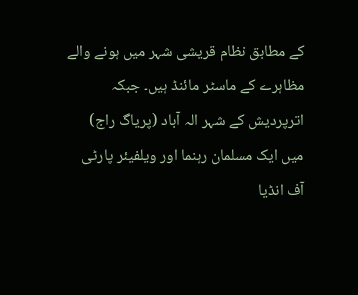کے مطابق نظام قریشی شہر میں ہونے والے مظاہرے کے ماسٹر مائنڈ ہیں۔ جبکہ اترپردیش کے شہر الہ آباد (پریاگ راج) میں ایک مسلمان رہنما اور ویلفیئر پارٹی آف انڈیا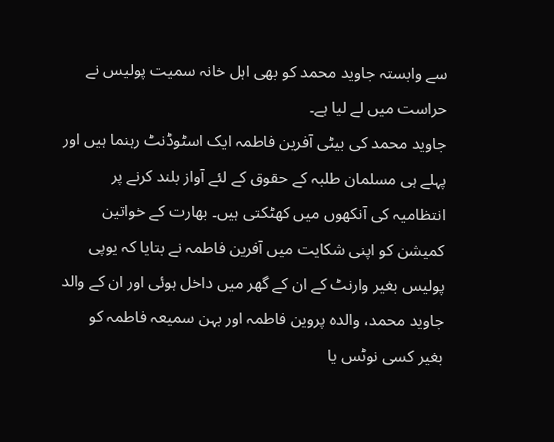سے وابستہ جاوید محمد کو بھی اہل خانہ سمیت پولیس نے حراست میں لے لیا ہے۔
جاوید محمد کی بیٹی آفرین فاطمہ ایک اسٹوڈنٹ رہنما ہیں اور پہلے ہی مسلمان طلبہ کے حقوق کے لئے آواز بلند کرنے پر انتظامیہ کی آنکھوں میں کھٹکتی ہیں۔ بھارت کے خواتین کمیشن کو اپنی شکایت میں آفرین فاطمہ نے بتایا کہ یوپی پولیس بغیر وارنٹ کے ان کے گھر میں داخل ہوئی اور ان کے والد جاوید محمد، والدہ پروین فاطمہ اور بہن سمیعہ فاطمہ کو بغیر کسی نوٹس یا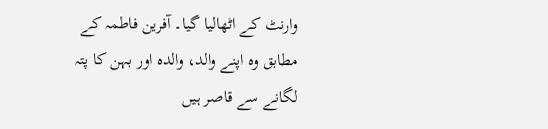وارنٹ کے اٹھالیا گیا۔ آفرین فاطمہ کے مطابق وہ اپنے والد، والدہ اور بہن کا پتہ لگانے سے قاصر ہیں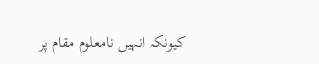کیونکہ انہیں نامعلوم مقام پر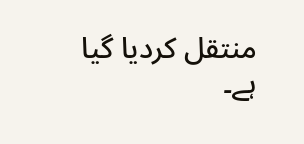منتقل کردیا گیا ہے۔